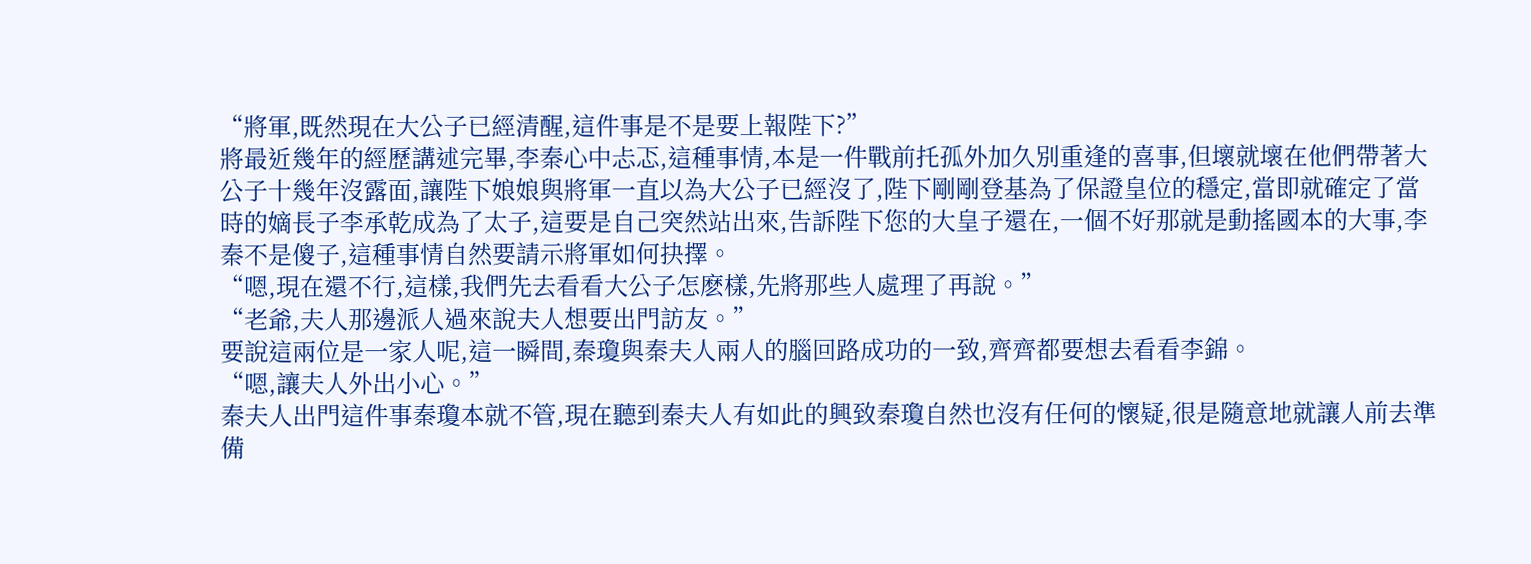“將軍,既然現在大公子已經清醒,這件事是不是要上報陛下?”
將最近幾年的經歷講述完畢,李秦心中忐忑,這種事情,本是一件戰前托孤外加久別重逢的喜事,但壞就壞在他們帶著大公子十幾年沒露面,讓陛下娘娘與將軍一直以為大公子已經沒了,陛下剛剛登基為了保證皇位的穩定,當即就確定了當時的嫡長子李承乾成為了太子,這要是自己突然站出來,告訴陛下您的大皇子還在,一個不好那就是動搖國本的大事,李秦不是傻子,這種事情自然要請示將軍如何抉擇。
“嗯,現在還不行,這樣,我們先去看看大公子怎麽樣,先將那些人處理了再說。”
“老爺,夫人那邊派人過來說夫人想要出門訪友。”
要說這兩位是一家人呢,這一瞬間,秦瓊與秦夫人兩人的腦回路成功的一致,齊齊都要想去看看李錦。
“嗯,讓夫人外出小心。”
秦夫人出門這件事秦瓊本就不管,現在聽到秦夫人有如此的興致秦瓊自然也沒有任何的懷疑,很是隨意地就讓人前去準備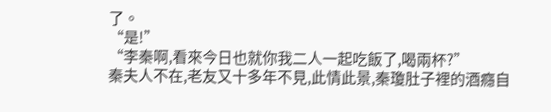了。
“是!”
“李秦啊,看來今日也就你我二人一起吃飯了,喝兩杯?”
秦夫人不在,老友又十多年不見,此情此景,秦瓊肚子裡的酒癮自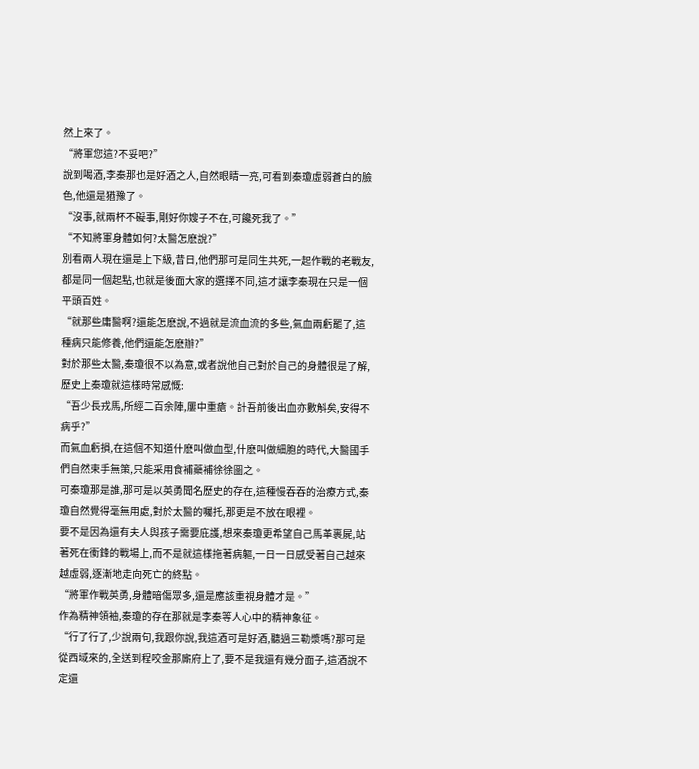然上來了。
“將軍您這?不妥吧?”
說到喝酒,李秦那也是好酒之人,自然眼睛一亮,可看到秦瓊虛弱蒼白的臉色,他還是猶豫了。
“沒事,就兩杯不礙事,剛好你嫂子不在,可饞死我了。”
“不知將軍身體如何?太醫怎麽說?”
別看兩人現在還是上下級,昔日,他們那可是同生共死,一起作戰的老戰友,都是同一個起點,也就是後面大家的選擇不同,這才讓李秦現在只是一個平頭百姓。
“就那些庸醫啊?還能怎麽說,不過就是流血流的多些,氣血兩虧罷了,這種病只能修養,他們還能怎麽辦?”
對於那些太醫,秦瓊很不以為意,或者說他自己對於自己的身體很是了解,歷史上秦瓊就這樣時常感慨:
“吾少長戎馬,所經二百余陣,屢中重瘡。計吾前後出血亦數斛矣,安得不病乎?”
而氣血虧損,在這個不知道什麽叫做血型,什麽叫做細胞的時代,大醫國手們自然束手無策,只能采用食補藥補徐徐圖之。
可秦瓊那是誰,那可是以英勇聞名歷史的存在,這種慢吞吞的治療方式,秦瓊自然覺得毫無用處,對於太醫的囑托,那更是不放在眼裡。
要不是因為還有夫人與孩子需要庇護,想來秦瓊更希望自己馬革裹屍,站著死在衝鋒的戰場上,而不是就這樣拖著病軀,一日一日感受著自己越來越虛弱,逐漸地走向死亡的終點。
“將軍作戰英勇,身體暗傷眾多,還是應該重視身體才是。”
作為精神領袖,秦瓊的存在那就是李秦等人心中的精神象征。
“行了行了,少說兩句,我跟你說,我這酒可是好酒,聽過三勒漿嗎?那可是從西域來的,全送到程咬金那廝府上了,要不是我還有幾分面子,這酒說不定還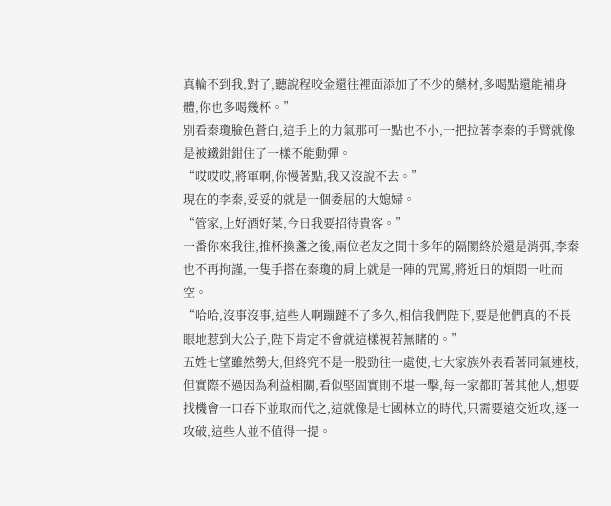真輪不到我,對了,聽說程咬金還往裡面添加了不少的藥材,多喝點還能補身體,你也多喝幾杯。”
別看秦瓊臉色蒼白,這手上的力氣那可一點也不小,一把拉著李秦的手臂就像是被鐵鉗鉗住了一樣不能動彈。
“哎哎哎,將軍啊,你慢著點,我又沒說不去。”
現在的李秦,妥妥的就是一個委屈的大媳婦。
“管家,上好酒好菜,今日我要招待貴客。”
一番你來我往,推杯換盞之後,兩位老友之間十多年的隔閡終於還是消弭,李秦也不再拘謹,一隻手搭在秦瓊的肩上就是一陣的咒罵,將近日的煩悶一吐而空。
“哈哈,沒事沒事,這些人啊蹦躂不了多久,相信我們陛下,要是他們真的不長眼地惹到大公子,陛下肯定不會就這樣視若無睹的。”
五姓七望雖然勢大,但終究不是一股勁往一處使,七大家族外表看著同氣連枝,但實際不過因為利益相關,看似堅固實則不堪一擊,每一家都盯著其他人,想要找機會一口吞下並取而代之,這就像是七國林立的時代,只需要遠交近攻,逐一攻破,這些人並不值得一提。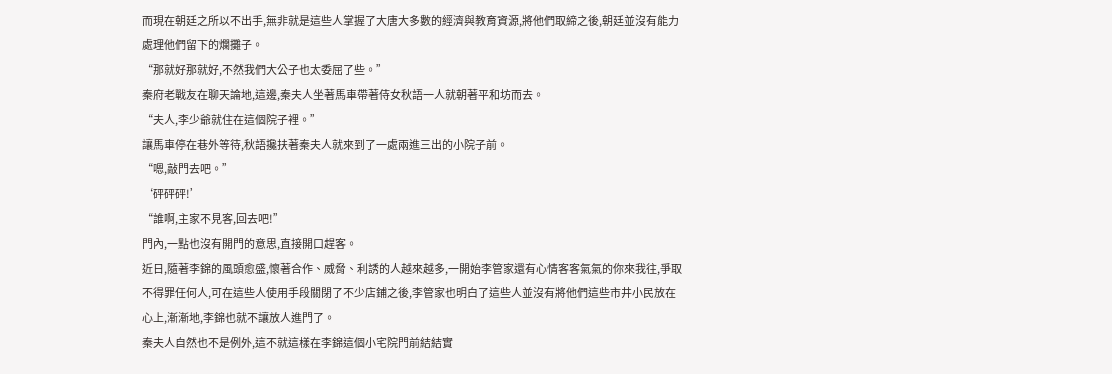而現在朝廷之所以不出手,無非就是這些人掌握了大唐大多數的經濟與教育資源,將他們取締之後,朝廷並沒有能力處理他們留下的爛攤子。
“那就好那就好,不然我們大公子也太委屈了些。”
秦府老戰友在聊天論地,這邊,秦夫人坐著馬車帶著侍女秋語一人就朝著平和坊而去。
“夫人,李少爺就住在這個院子裡。”
讓馬車停在巷外等待,秋語攙扶著秦夫人就來到了一處兩進三出的小院子前。
“嗯,敲門去吧。”
‘砰砰砰!’
“誰啊,主家不見客,回去吧!”
門內,一點也沒有開門的意思,直接開口趕客。
近日,隨著李錦的風頭愈盛,懷著合作、威脅、利誘的人越來越多,一開始李管家還有心情客客氣氣的你來我往,爭取不得罪任何人,可在這些人使用手段關閉了不少店鋪之後,李管家也明白了這些人並沒有將他們這些市井小民放在心上,漸漸地,李錦也就不讓放人進門了。
秦夫人自然也不是例外,這不就這樣在李錦這個小宅院門前結結實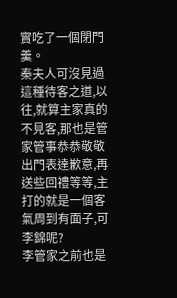實吃了一個閉門羹。
秦夫人可沒見過這種待客之道,以往,就算主家真的不見客,那也是管家管事恭恭敬敬出門表達歉意,再送些回禮等等,主打的就是一個客氣周到有面子,可李錦呢?
李管家之前也是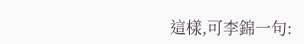這樣,可李錦一句: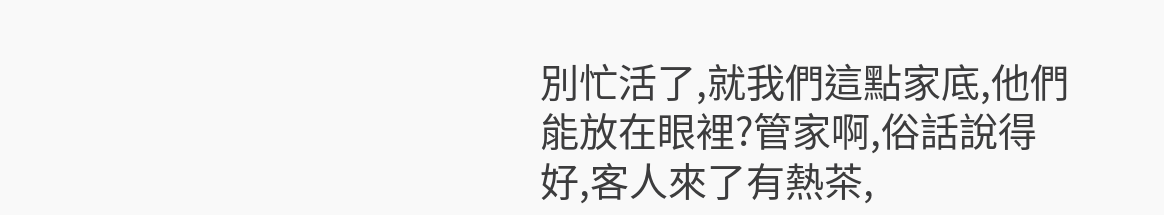別忙活了,就我們這點家底,他們能放在眼裡?管家啊,俗話說得好,客人來了有熱茶,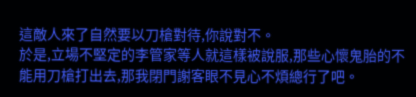這敵人來了自然要以刀槍對待,你說對不。
於是,立場不堅定的李管家等人就這樣被說服,那些心懷鬼胎的不能用刀槍打出去,那我閉門謝客眼不見心不煩總行了吧。